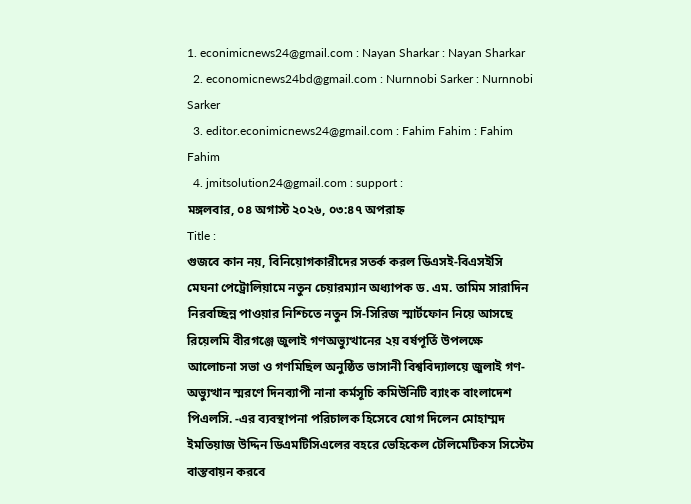1. econimicnews24@gmail.com : Nayan Sharkar : Nayan Sharkar
  2. economicnews24bd@gmail.com : Nurnnobi Sarker : Nurnnobi Sarker
  3. editor.econimicnews24@gmail.com : Fahim Fahim : Fahim Fahim
  4. jmitsolution24@gmail.com : support :
মঙ্গলবার, ০৪ অগাস্ট ২০২৬, ০৩:৪৭ অপরাহ্ন
Title :
গুজবে কান নয়, বিনিয়োগকারীদের সতর্ক করল ডিএসই-বিএসইসি মেঘনা পেট্রোলিয়ামে নতুন চেয়ারম্যান অধ্যাপক ড. এম. তামিম সারাদিন নিরবচ্ছিন্ন পাওয়ার নিশ্চিতে নতুন সি-সিরিজ স্মার্টফোন নিয়ে আসছে রিয়েলমি বীরগঞ্জে জুলাই গণঅভ্যুত্থানের ২য় বর্ষপূর্তি উপলক্ষে আলোচনা সভা ও গণমিছিল অনুষ্ঠিত ভাসানী বিশ্ববিদ্যালয়ে জুলাই গণ-অভ্যুত্থান স্মরণে দিনব্যাপী নানা কর্মসূচি কমিউনিটি ব্যাংক বাংলাদেশ পিএলসি. -এর ব্যবস্থাপনা পরিচালক হিসেবে যোগ দিলেন মোহাম্মদ ইমতিয়াজ উদ্দিন ডিএমটিসিএলের বহরে ভেহিকেল টেলিমেটিকস সিস্টেম বাস্তবায়ন করবে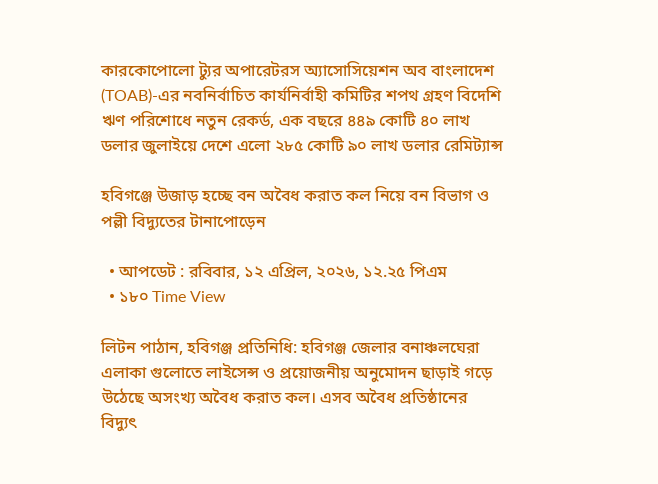কারকোপোলো ট্যুর অপারেটরস অ্যাসোসিয়েশন অব বাংলাদেশ (TOAB)-এর নবনির্বাচিত কার্যনির্বাহী কমিটির শপথ গ্রহণ বিদেশি ঋণ পরিশোধে নতুন রেকর্ড, এক বছরে ৪৪৯ কোটি ৪০ লাখ ডলার জুলাইয়ে দেশে এলো ২৮৫ কোটি ৯০ লাখ ডলার রেমিট্যান্স

হবিগঞ্জে উজাড় হচ্ছে বন অবৈধ করাত কল নিয়ে বন বিভাগ ও পল্লী বিদ্যুতের টানাপোড়েন

  • আপডেট : রবিবার, ১২ এপ্রিল, ২০২৬, ১২.২৫ পিএম
  • ১৮০ Time View

লিটন পাঠান, হবিগঞ্জ প্রতিনিধি: হবিগঞ্জ জেলার বনাঞ্চলঘেরা এলাকা গুলোতে লাইসেন্স ও প্রয়োজনীয় অনুমোদন ছাড়াই গড়ে উঠেছে অসংখ্য অবৈধ করাত কল। এসব অবৈধ প্রতিষ্ঠানের বিদ্যুৎ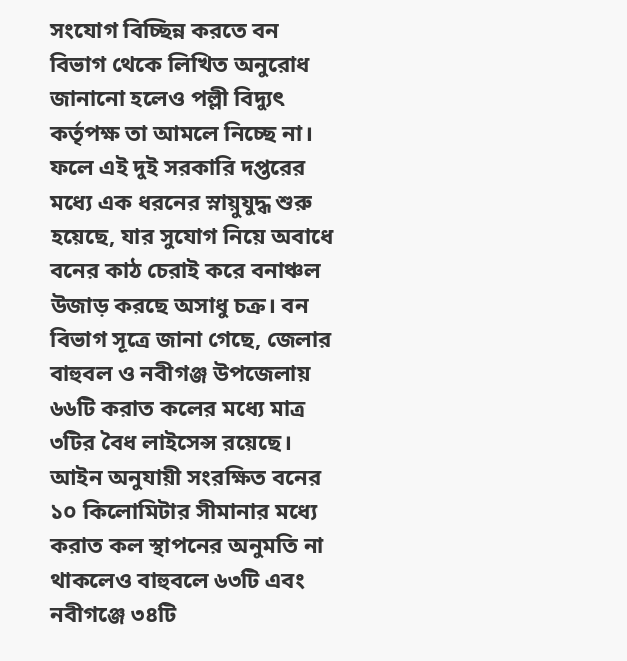সংযোগ বিচ্ছিন্ন করতে বন বিভাগ থেকে লিখিত অনুরোধ জানানো হলেও পল্লী বিদ্যুৎ কর্তৃপক্ষ তা আমলে নিচ্ছে না। ফলে এই দুই সরকারি দপ্তরের মধ্যে এক ধরনের স্নায়ুযুদ্ধ শুরু হয়েছে, যার সুযোগ নিয়ে অবাধে বনের কাঠ চেরাই করে বনাঞ্চল উজাড় করছে অসাধু চক্র। বন বিভাগ সূত্রে জানা গেছে, জেলার বাহুবল ও নবীগঞ্জ উপজেলায় ৬৬টি করাত কলের মধ্যে মাত্র ৩টির বৈধ লাইসেন্স রয়েছে। আইন অনুযায়ী সংরক্ষিত বনের ১০ কিলোমিটার সীমানার মধ্যে করাত কল স্থাপনের অনুমতি না থাকলেও বাহুবলে ৬৩টি এবং নবীগঞ্জে ৩৪টি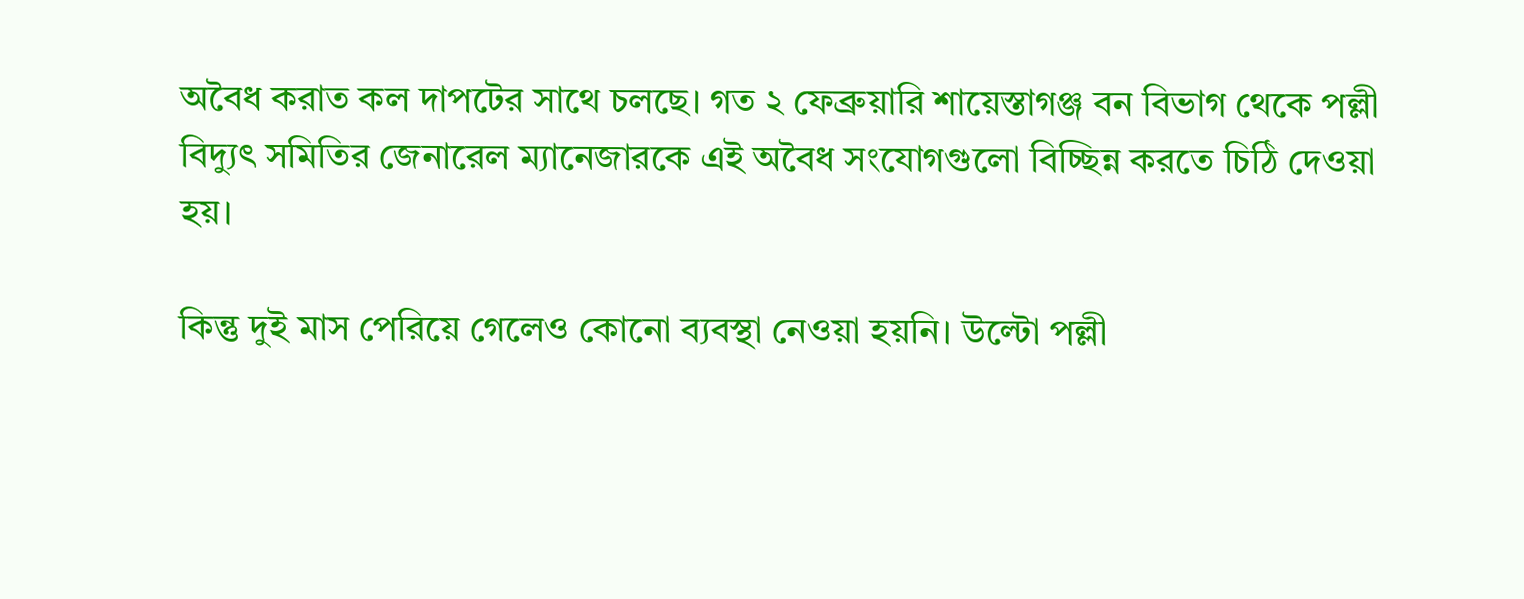অবৈধ করাত কল দাপটের সাথে চলছে। গত ২ ফেব্রুয়ারি শায়েস্তাগঞ্জ বন বিভাগ থেকে পল্লী বিদ্যুৎ সমিতির জেনারেল ম্যানেজারকে এই অবৈধ সংযোগগুলো বিচ্ছিন্ন করতে চিঠি দেওয়া হয়।

কিন্তু দুই মাস পেরিয়ে গেলেও কোনো ব্যবস্থা নেওয়া হয়নি। উল্টো পল্লী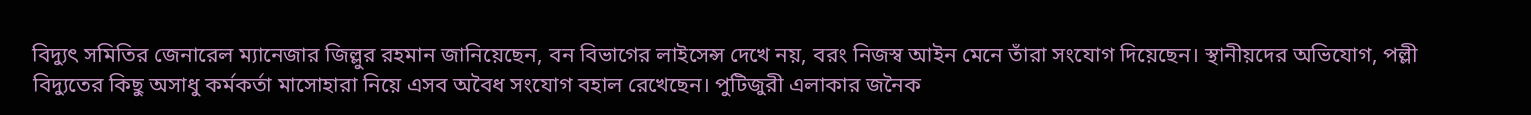বিদ্যুৎ সমিতির জেনারেল ম্যানেজার জিল্লুর রহমান জানিয়েছেন, বন বিভাগের লাইসেন্স দেখে নয়, বরং নিজস্ব আইন মেনে তাঁরা সংযোগ দিয়েছেন। স্থানীয়দের অভিযোগ, পল্লী বিদ্যুতের কিছু অসাধু কর্মকর্তা মাসোহারা নিয়ে এসব অবৈধ সংযোগ বহাল রেখেছেন। পুটিজুরী এলাকার জনৈক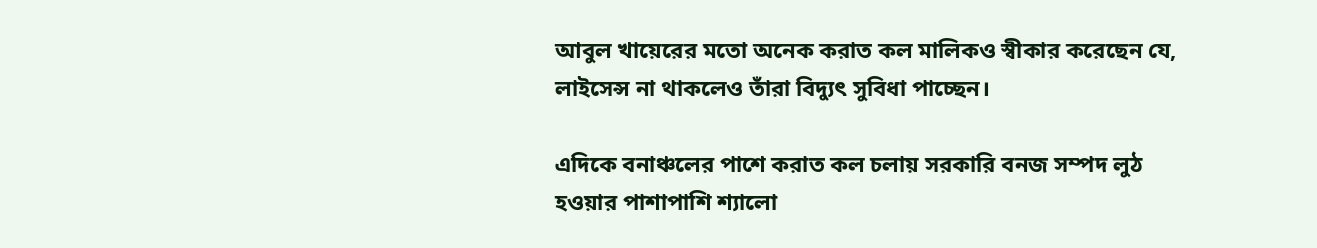আবুল খায়েরের মতো অনেক করাত কল মালিকও স্বীকার করেছেন যে, লাইসেন্স না থাকলেও তাঁরা বিদ্যুৎ সুবিধা পাচ্ছেন।

এদিকে বনাঞ্চলের পাশে করাত কল চলায় সরকারি বনজ সম্পদ লুঠ হওয়ার পাশাপাশি শ্যালো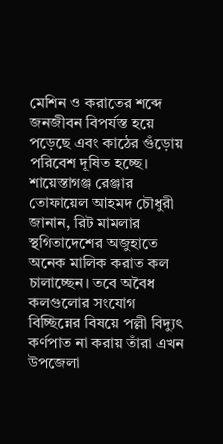মেশিন ও করাতের শব্দে জনজীবন বিপর্যস্ত হয়ে পড়েছে এবং কাঠের গুঁড়োয় পরিবেশ দূষিত হচ্ছে। শায়েস্তাগঞ্জ রেঞ্জার তোফায়েল আহমদ চৌধুরী জানান, রিট মামলার স্থগিতাদেশের অজুহাতে অনেক মালিক করাত কল চালাচ্ছেন। তবে অবৈধ কলগুলোর সংযোগ বিচ্ছিন্নের বিষয়ে পল্লী বিদ্যুৎ কর্ণপাত না করায় তাঁরা এখন উপজেলা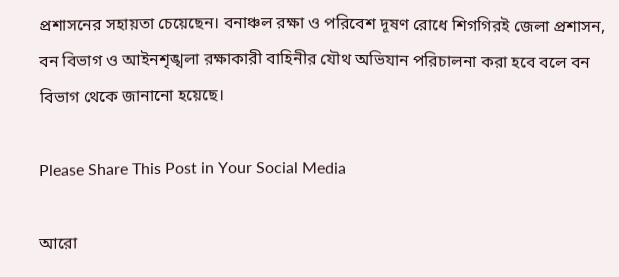প্রশাসনের সহায়তা চেয়েছেন। বনাঞ্চল রক্ষা ও পরিবেশ দূষণ রোধে শিগগিরই জেলা প্রশাসন, বন বিভাগ ও আইনশৃঙ্খলা রক্ষাকারী বাহিনীর যৌথ অভিযান পরিচালনা করা হবে বলে বন বিভাগ থেকে জানানো হয়েছে।

Please Share This Post in Your Social Media

আরো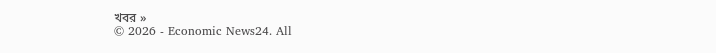খবর »
© 2026 - Economic News24. All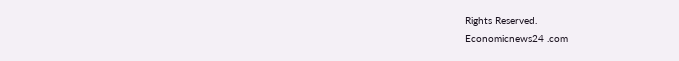Rights Reserved.
Economicnews24 .com